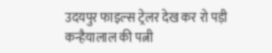उदयपुर फाइल्स ट्रेलर देख कर रो पड़ी कन्हैयालाल की पत्नी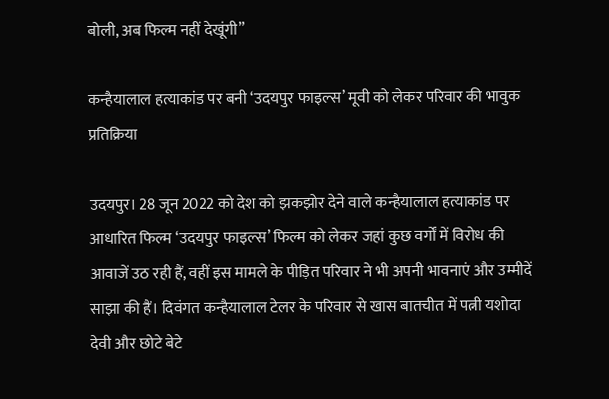बोली, अब फिल्म नहीं देखूंगी”

कन्हैयालाल हत्याकांड पर बनी ‘उदयपुर फाइल्स’ मूवी को लेकर परिवार की भावुक प्रतिक्रिया

उदयपुर। 28 जून 2022 को देश को झकझोर देने वाले कन्हैयालाल हत्याकांड पर आधारित फिल्म ‘उदयपुर फाइल्स’ फिल्म को लेकर जहां कुछ वर्गों में विरोध की आवाजें उठ रही हैं, वहीं इस मामले के पीड़ित परिवार ने भी अपनी भावनाएं और उम्मीदें साझा की हैं। दिवंगत कन्हैयालाल टेलर के परिवार से खास बातचीत में पत्नी यशोदा देवी और छोटे बेटे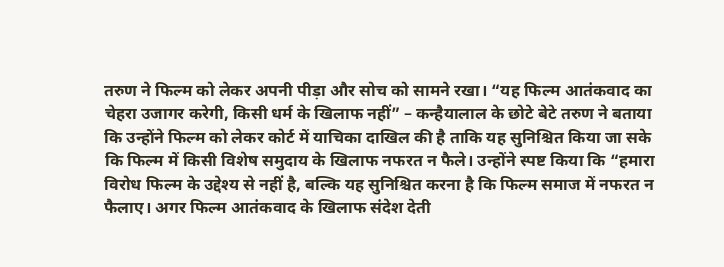तरुण ने फिल्म को लेकर अपनी पीड़ा और सोच को सामने रखा। “यह फिल्म आतंकवाद का चेहरा उजागर करेगी, किसी धर्म के खिलाफ नहीं” – कन्हैयालाल के छोटे बेटे तरुण ने बताया कि उन्होंने फिल्म को लेकर कोर्ट में याचिका दाखिल की है ताकि यह सुनिश्चित किया जा सके कि फिल्म में किसी विशेष समुदाय के खिलाफ नफरत न फैले। उन्होंने स्पष्ट किया कि “हमारा विरोध फिल्म के उद्देश्य से नहीं है, बल्कि यह सुनिश्चित करना है कि फिल्म समाज में नफरत न फैलाए। अगर फिल्म आतंकवाद के खिलाफ संदेश देती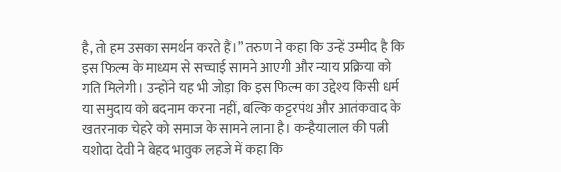है, तो हम उसका समर्थन करते हैं।” तरुण ने कहा कि उन्हें उम्मीद है कि इस फिल्म के माध्यम से सच्चाई सामने आएगी और न्याय प्रक्रिया को गति मिलेगी। उन्होंने यह भी जोड़ा कि इस फिल्म का उद्देश्य किसी धर्म या समुदाय को बदनाम करना नहीं, बल्कि कट्टरपंथ और आतंकवाद के खतरनाक चेहरे को समाज के सामने लाना है। कन्हैयालाल की पत्नी यशोदा देवी ने बेहद भावुक लहजे में कहा कि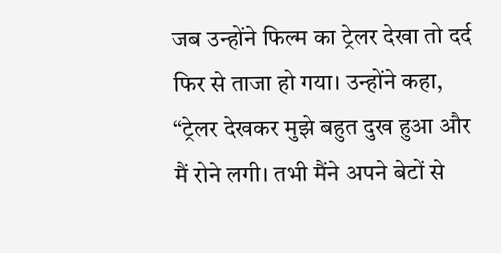जब उन्होंने फिल्म का ट्रेलर देखा तो दर्द फिर से ताजा हो गया। उन्होंने कहा, “ट्रेलर देखकर मुझे बहुत दुख हुआ और मैं रोने लगी। तभी मैंने अपने बेटों से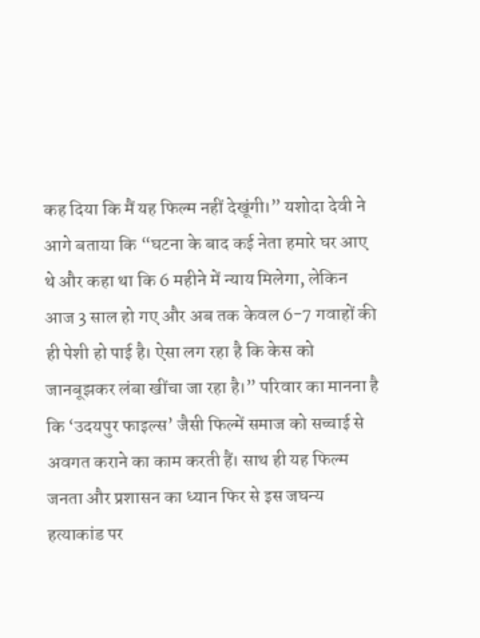कह दिया कि मैं यह फिल्म नहीं देखूंगी।” यशोदा देवी ने आगे बताया कि “घटना के बाद कई नेता हमारे घर आए थे और कहा था कि 6 महीने में न्याय मिलेगा, लेकिन आज 3 साल हो गए और अब तक केवल 6-7 गवाहों की ही पेशी हो पाई है। ऐसा लग रहा है कि केस को जानबूझकर लंबा खींचा जा रहा है।” परिवार का मानना है कि ‘उदयपुर फाइल्स’ जैसी फिल्में समाज को सच्चाई से अवगत कराने का काम करती हैं। साथ ही यह फिल्म जनता और प्रशासन का ध्यान फिर से इस जघन्य हत्याकांड पर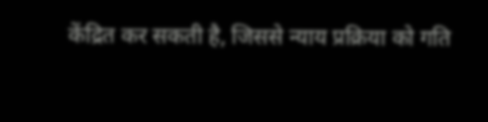केंद्रित कर सकती है, जिससे न्याय प्रक्रिया को गति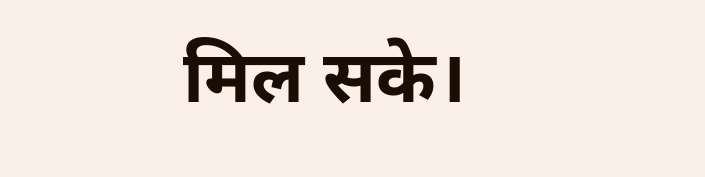मिल सके।